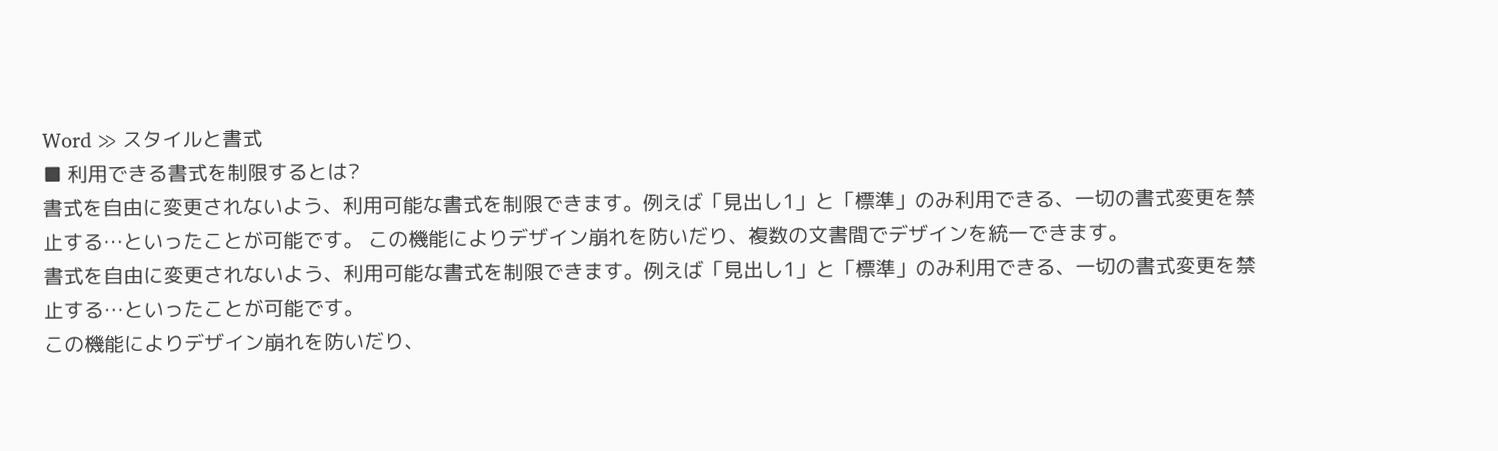Word ≫ スタイルと書式
■ 利用できる書式を制限するとは?
書式を自由に変更されないよう、利用可能な書式を制限できます。例えば「見出し1」と「標準」のみ利用できる、一切の書式変更を禁止する…といったことが可能です。 この機能によりデザイン崩れを防いだり、複数の文書間でデザインを統一できます。
書式を自由に変更されないよう、利用可能な書式を制限できます。例えば「見出し1」と「標準」のみ利用できる、一切の書式変更を禁止する…といったことが可能です。
この機能によりデザイン崩れを防いだり、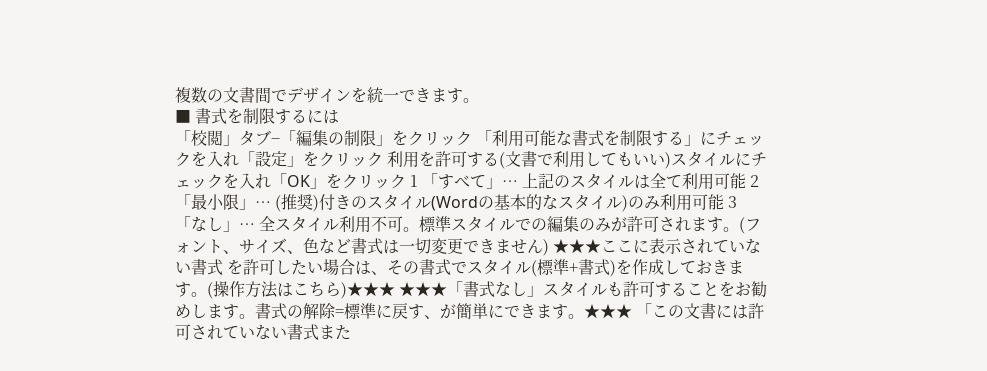複数の文書間でデザインを統一できます。
■ 書式を制限するには
「校閲」タブ−「編集の制限」をクリック 「利用可能な書式を制限する」にチェックを入れ「設定」をクリック 利用を許可する(文書で利用してもいい)スタイルにチェックを入れ「OK」をクリック 1 「すべて」… 上記のスタイルは全て利用可能 2 「最小限」… (推奨)付きのスタイル(Wordの基本的なスタイル)のみ利用可能 3 「なし」… 全スタイル利用不可。標準スタイルでの編集のみが許可されます。(フォント、サイズ、色など書式は一切変更できません) ★★★ここに表示されていない書式 を許可したい場合は、その書式でスタイル(標準+書式)を作成しておきます。(操作方法はこちら)★★★ ★★★「書式なし」スタイルも許可することをお勧めします。書式の解除=標準に戻す、が簡単にできます。★★★ 「この文書には許可されていない書式また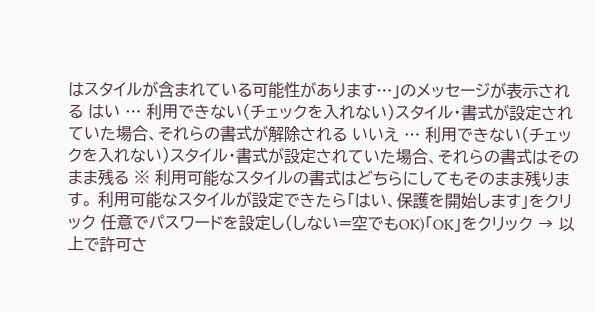はスタイルが含まれている可能性があります…」のメッセージが表示される はい … 利用できない(チェックを入れない)スタイル・書式が設定されていた場合、それらの書式が解除される いいえ … 利用できない(チェックを入れない)スタイル・書式が設定されていた場合、それらの書式はそのまま残る ※ 利用可能なスタイルの書式はどちらにしてもそのまま残ります。 利用可能なスタイルが設定できたら「はい、保護を開始します」をクリック 任意でパスワードを設定し(しない=空でもOK)「OK」をクリック → 以上で許可さ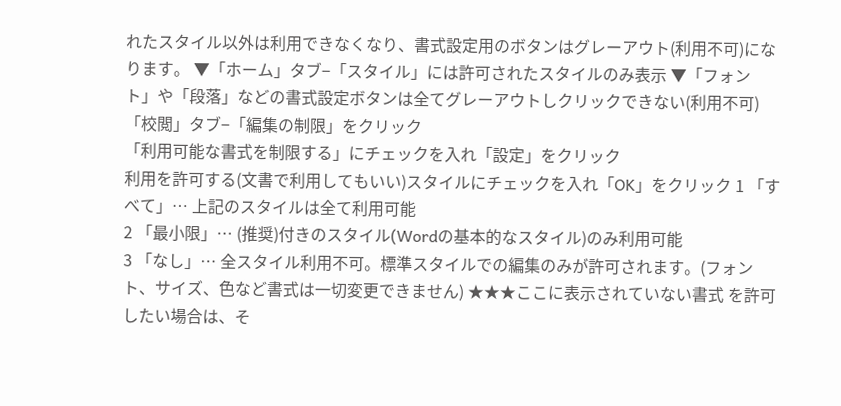れたスタイル以外は利用できなくなり、書式設定用のボタンはグレーアウト(利用不可)になります。 ▼「ホーム」タブ−「スタイル」には許可されたスタイルのみ表示 ▼「フォント」や「段落」などの書式設定ボタンは全てグレーアウトしクリックできない(利用不可)
「校閲」タブ−「編集の制限」をクリック
「利用可能な書式を制限する」にチェックを入れ「設定」をクリック
利用を許可する(文書で利用してもいい)スタイルにチェックを入れ「OK」をクリック 1 「すべて」… 上記のスタイルは全て利用可能
2 「最小限」… (推奨)付きのスタイル(Wordの基本的なスタイル)のみ利用可能
3 「なし」… 全スタイル利用不可。標準スタイルでの編集のみが許可されます。(フォント、サイズ、色など書式は一切変更できません) ★★★ここに表示されていない書式 を許可したい場合は、そ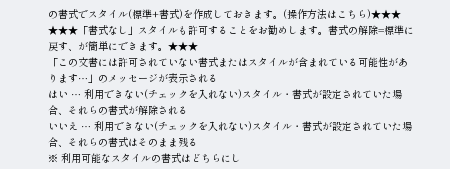の書式でスタイル(標準+書式)を作成しておきます。(操作方法はこちら)★★★ ★★★「書式なし」スタイルも許可することをお勧めします。書式の解除=標準に戻す、が簡単にできます。★★★
「この文書には許可されていない書式またはスタイルが含まれている可能性があります…」のメッセージが表示される
はい … 利用できない(チェックを入れない)スタイル・書式が設定されていた場合、それらの書式が解除される
いいえ … 利用できない(チェックを入れない)スタイル・書式が設定されていた場合、それらの書式はそのまま残る
※ 利用可能なスタイルの書式はどちらにし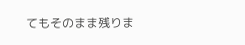てもそのまま残りま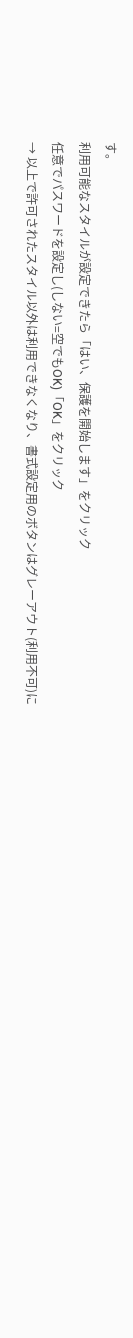す。
利用可能なスタイルが設定できたら「はい、保護を開始します」をクリック
任意でパスワードを設定し(しない=空でもOK)「OK」をクリック
→ 以上で許可されたスタイル以外は利用できなくなり、書式設定用のボタンはグレーアウト(利用不可)に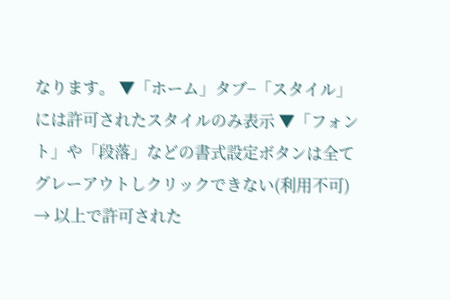なります。 ▼「ホーム」タブ−「スタイル」には許可されたスタイルのみ表示 ▼「フォント」や「段落」などの書式設定ボタンは全てグレーアウトしクリックできない(利用不可)
→ 以上で許可された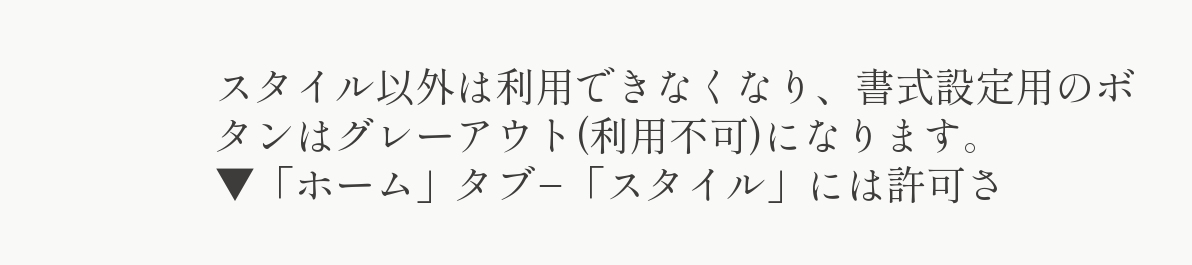スタイル以外は利用できなくなり、書式設定用のボタンはグレーアウト(利用不可)になります。
▼「ホーム」タブ−「スタイル」には許可さ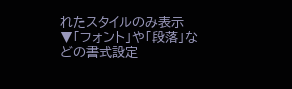れたスタイルのみ表示
▼「フォント」や「段落」などの書式設定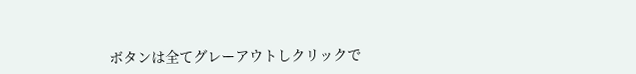ボタンは全てグレーアウトしクリックで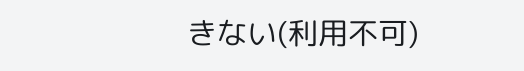きない(利用不可)